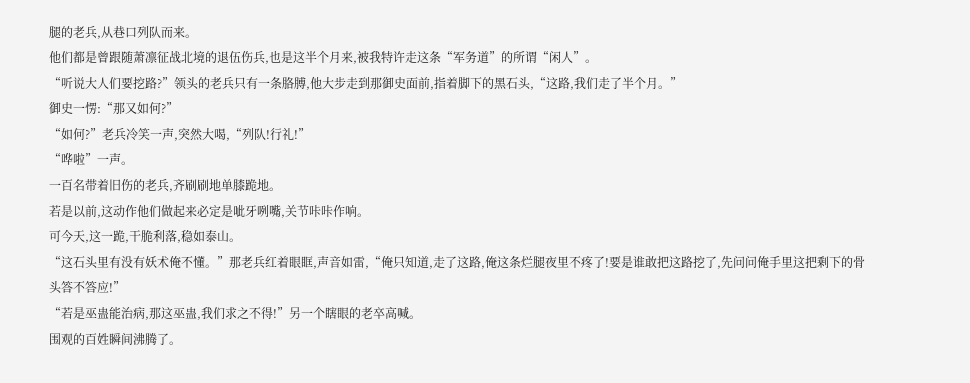腿的老兵,从巷口列队而来。
他们都是曾跟随萧凛征战北境的退伍伤兵,也是这半个月来,被我特许走这条“军务道”的所谓“闲人”。
“听说大人们要挖路?”领头的老兵只有一条胳膊,他大步走到那御史面前,指着脚下的黑石头,“这路,我们走了半个月。”
御史一愣:“那又如何?”
“如何?”老兵冷笑一声,突然大喝,“列队!行礼!”
“哗啦”一声。
一百名带着旧伤的老兵,齐刷刷地单膝跪地。
若是以前,这动作他们做起来必定是呲牙咧嘴,关节咔咔作响。
可今天,这一跪,干脆利落,稳如泰山。
“这石头里有没有妖术俺不懂。”那老兵红着眼眶,声音如雷,“俺只知道,走了这路,俺这条烂腿夜里不疼了!要是谁敢把这路挖了,先问问俺手里这把剩下的骨头答不答应!”
“若是巫蛊能治病,那这巫蛊,我们求之不得!”另一个瞎眼的老卒高喊。
围观的百姓瞬间沸腾了。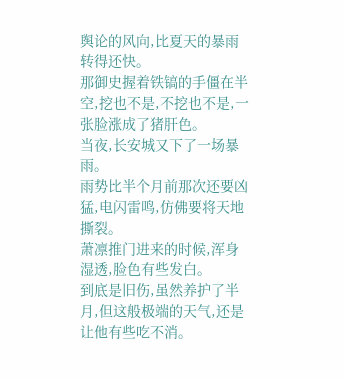舆论的风向,比夏天的暴雨转得还快。
那御史握着铁镐的手僵在半空,挖也不是,不挖也不是,一张脸涨成了猪肝色。
当夜,长安城又下了一场暴雨。
雨势比半个月前那次还要凶猛,电闪雷鸣,仿佛要将天地撕裂。
萧凛推门进来的时候,浑身湿透,脸色有些发白。
到底是旧伤,虽然养护了半月,但这般极端的天气,还是让他有些吃不消。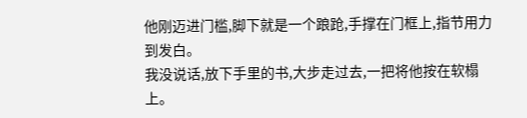他刚迈进门槛,脚下就是一个踉跄,手撑在门框上,指节用力到发白。
我没说话,放下手里的书,大步走过去,一把将他按在软榻上。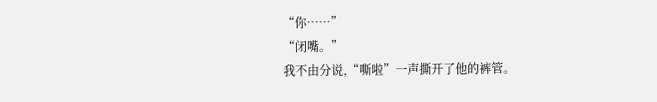“你……”
“闭嘴。”
我不由分说,“嘶啦”一声撕开了他的裤管。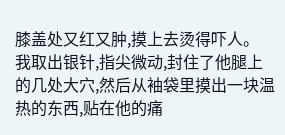膝盖处又红又肿,摸上去烫得吓人。
我取出银针,指尖微动,封住了他腿上的几处大穴,然后从袖袋里摸出一块温热的东西,贴在他的痛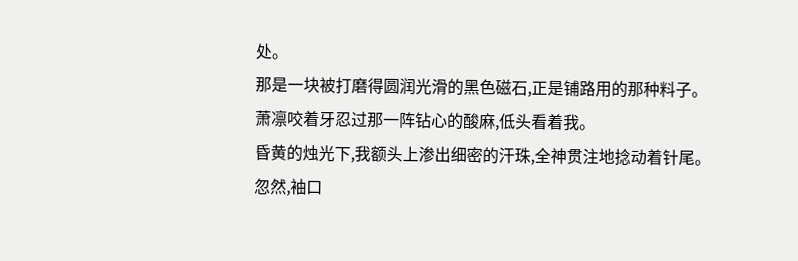处。
那是一块被打磨得圆润光滑的黑色磁石,正是铺路用的那种料子。
萧凛咬着牙忍过那一阵钻心的酸麻,低头看着我。
昏黄的烛光下,我额头上渗出细密的汗珠,全神贯注地捻动着针尾。
忽然,袖口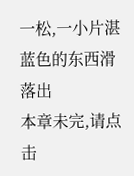一松,一小片湛蓝色的东西滑落出
本章未完,请点击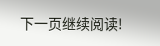下一页继续阅读!